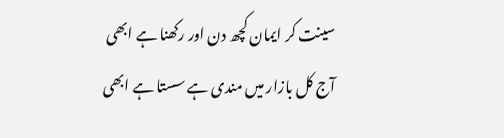سینت کر ایمان کچھ دن اور رکھنا ہے ابھی
آج کل بازار میں مندی ہے سستا ہے ابھی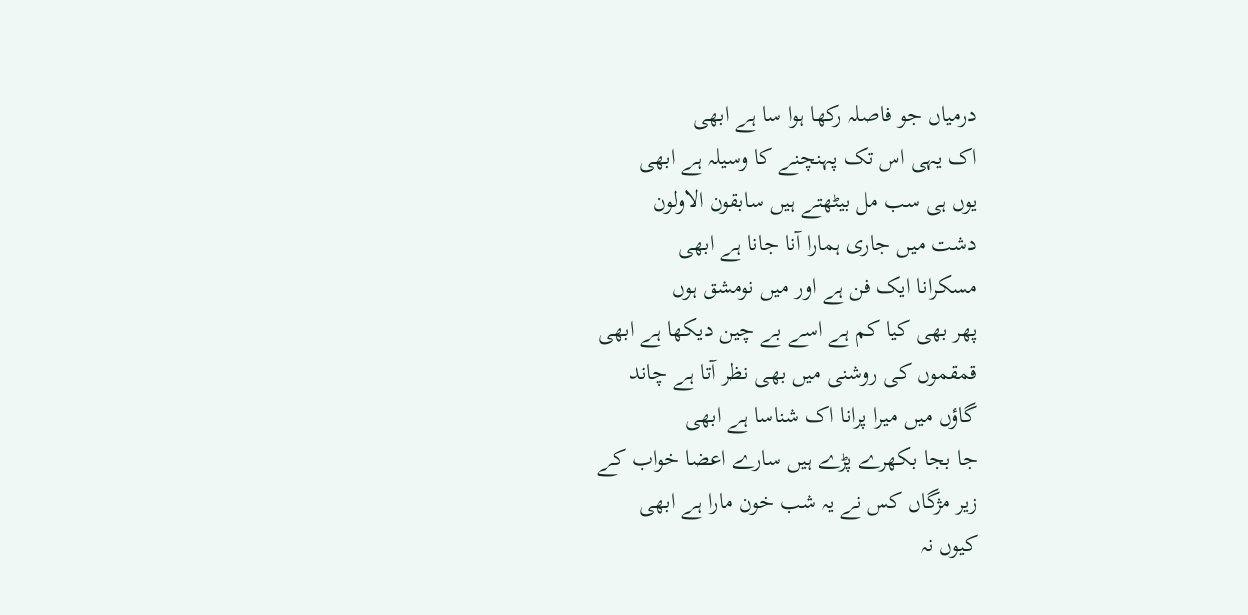درمیاں جو فاصلہ رکھا ہوا سا ہے ابھی
اک یہی اس تک پہنچنے کا وسیلہ ہے ابھی
یوں ہی سب مل بیٹھتے ہیں سابقون الاولون
دشت میں جاری ہمارا آنا جانا ہے ابھی
مسکرانا ایک فن ہے اور میں نومشق ہوں
پھر بھی کیا کم ہے اسے بے چین دیکھا ہے ابھی
قمقموں کی روشنی میں بھی نظر آتا ہے چاند
گاؤں میں میرا پرانا اک شناسا ہے ابھی
جا بجا بکھرے پڑے ہیں سارے اعضا خواب کے
زیر مژگاں کس نے یہ شب خون مارا ہے ابھی
کیوں نہ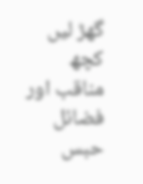گھڑ لیں کچھ مناقب اور فضائل حبس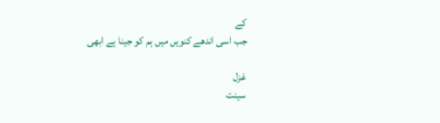کے
جب اسی اندھے کنویں میں ہم کو جینا ہے ابھی

غزل
سینت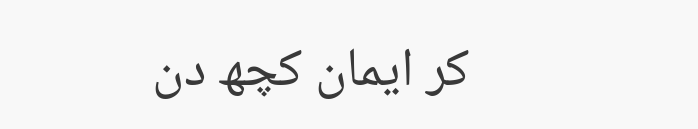کر ایمان کچھ دن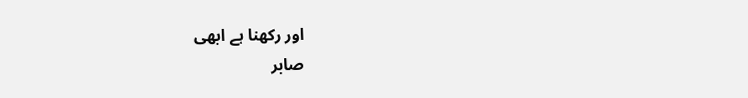اور رکھنا ہے ابھی
صابر